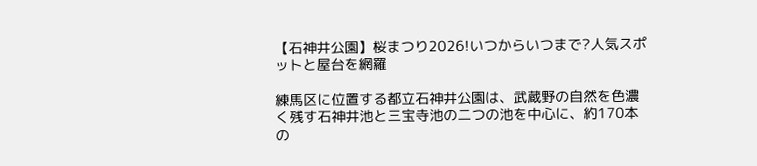【石神井公園】桜まつり2026!いつからいつまで?人気スポットと屋台を網羅

練馬区に位置する都立石神井公園は、武蔵野の自然を色濃く残す石神井池と三宝寺池の二つの池を中心に、約170本の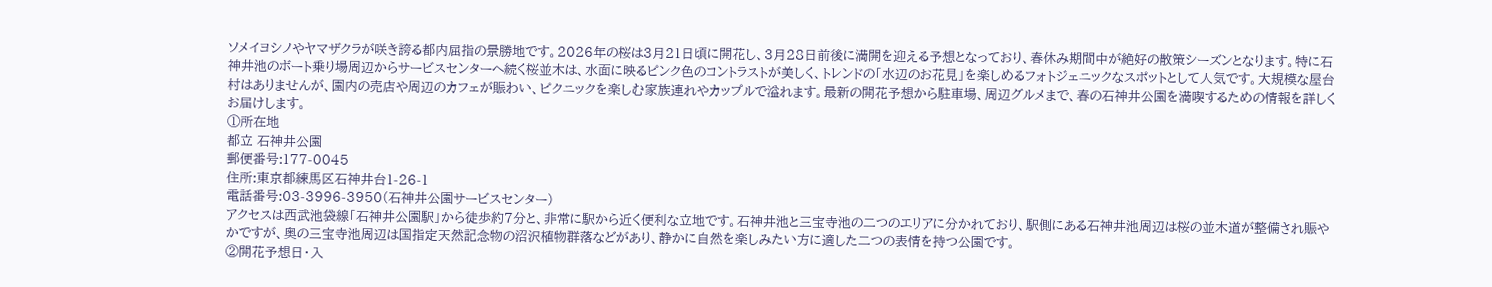ソメイヨシノやヤマザクラが咲き誇る都内屈指の景勝地です。2026年の桜は3月21日頃に開花し、3月28日前後に満開を迎える予想となっており、春休み期間中が絶好の散策シーズンとなります。特に石神井池のボート乗り場周辺からサービスセンターへ続く桜並木は、水面に映るピンク色のコントラストが美しく、トレンドの「水辺のお花見」を楽しめるフォトジェニックなスポットとして人気です。大規模な屋台村はありませんが、園内の売店や周辺のカフェが賑わい、ピクニックを楽しむ家族連れやカップルで溢れます。最新の開花予想から駐車場、周辺グルメまで、春の石神井公園を満喫するための情報を詳しくお届けします。
①所在地
都立 石神井公園
郵便番号:177-0045
住所:東京都練馬区石神井台1-26-1
電話番号:03-3996-3950(石神井公園サービスセンター)
アクセスは西武池袋線「石神井公園駅」から徒歩約7分と、非常に駅から近く便利な立地です。石神井池と三宝寺池の二つのエリアに分かれており、駅側にある石神井池周辺は桜の並木道が整備され賑やかですが、奥の三宝寺池周辺は国指定天然記念物の沼沢植物群落などがあり、静かに自然を楽しみたい方に適した二つの表情を持つ公園です。
②開花予想日・入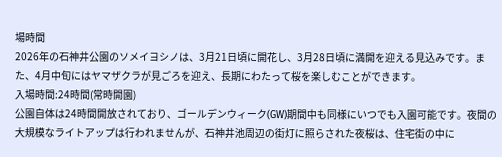場時間
2026年の石神井公園のソメイヨシノは、3月21日頃に開花し、3月28日頃に満開を迎える見込みです。また、4月中旬にはヤマザクラが見ごろを迎え、長期にわたって桜を楽しむことができます。
入場時間:24時間(常時開園)
公園自体は24時間開放されており、ゴールデンウィーク(GW)期間中も同様にいつでも入園可能です。夜間の大規模なライトアップは行われませんが、石神井池周辺の街灯に照らされた夜桜は、住宅街の中に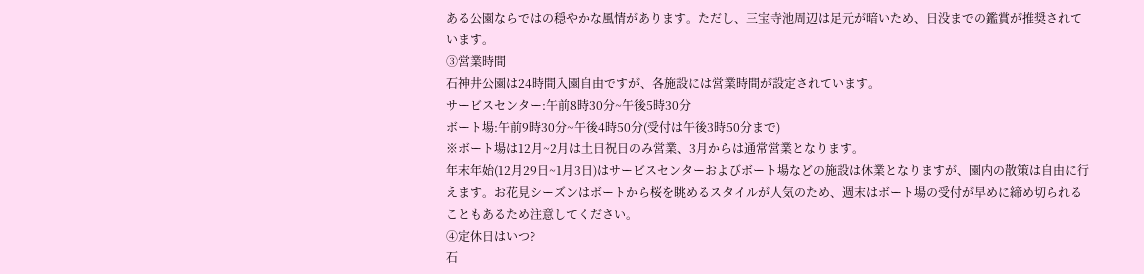ある公園ならではの穏やかな風情があります。ただし、三宝寺池周辺は足元が暗いため、日没までの鑑賞が推奨されています。
③営業時間
石神井公園は24時間入園自由ですが、各施設には営業時間が設定されています。
サービスセンター:午前8時30分~午後5時30分
ボート場:午前9時30分~午後4時50分(受付は午後3時50分まで)
※ボート場は12月~2月は土日祝日のみ営業、3月からは通常営業となります。
年末年始(12月29日~1月3日)はサービスセンターおよびボート場などの施設は休業となりますが、園内の散策は自由に行えます。お花見シーズンはボートから桜を眺めるスタイルが人気のため、週末はボート場の受付が早めに締め切られることもあるため注意してください。
④定休日はいつ?
石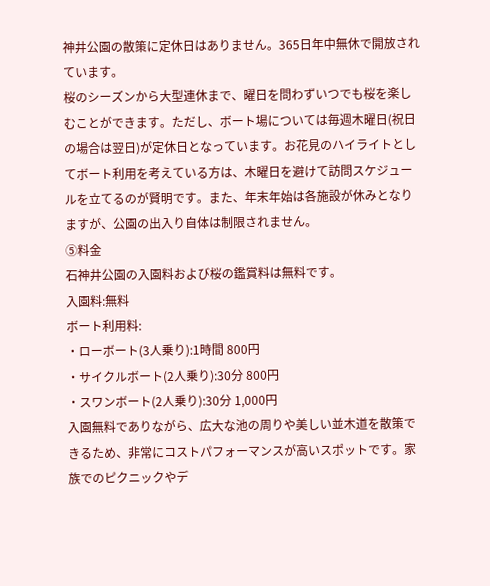神井公園の散策に定休日はありません。365日年中無休で開放されています。
桜のシーズンから大型連休まで、曜日を問わずいつでも桜を楽しむことができます。ただし、ボート場については毎週木曜日(祝日の場合は翌日)が定休日となっています。お花見のハイライトとしてボート利用を考えている方は、木曜日を避けて訪問スケジュールを立てるのが賢明です。また、年末年始は各施設が休みとなりますが、公園の出入り自体は制限されません。
⑤料金
石神井公園の入園料および桜の鑑賞料は無料です。
入園料:無料
ボート利用料:
・ローボート(3人乗り):1時間 800円
・サイクルボート(2人乗り):30分 800円
・スワンボート(2人乗り):30分 1,000円
入園無料でありながら、広大な池の周りや美しい並木道を散策できるため、非常にコストパフォーマンスが高いスポットです。家族でのピクニックやデ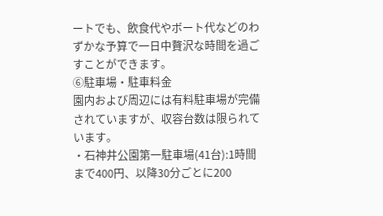ートでも、飲食代やボート代などのわずかな予算で一日中贅沢な時間を過ごすことができます。
⑥駐車場・駐車料金
園内および周辺には有料駐車場が完備されていますが、収容台数は限られています。
・石神井公園第一駐車場(41台):1時間まで400円、以降30分ごとに200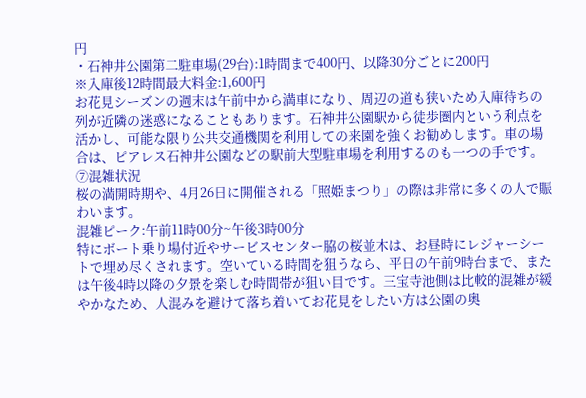円
・石神井公園第二駐車場(29台):1時間まで400円、以降30分ごとに200円
※入庫後12時間最大料金:1,600円
お花見シーズンの週末は午前中から満車になり、周辺の道も狭いため入庫待ちの列が近隣の迷惑になることもあります。石神井公園駅から徒歩圏内という利点を活かし、可能な限り公共交通機関を利用しての来園を強くお勧めします。車の場合は、ピアレス石神井公園などの駅前大型駐車場を利用するのも一つの手です。
⑦混雑状況
桜の満開時期や、4月26日に開催される「照姫まつり」の際は非常に多くの人で賑わいます。
混雑ピーク:午前11時00分~午後3時00分
特にボート乗り場付近やサービスセンター脇の桜並木は、お昼時にレジャーシートで埋め尽くされます。空いている時間を狙うなら、平日の午前9時台まで、または午後4時以降の夕景を楽しむ時間帯が狙い目です。三宝寺池側は比較的混雑が緩やかなため、人混みを避けて落ち着いてお花見をしたい方は公園の奥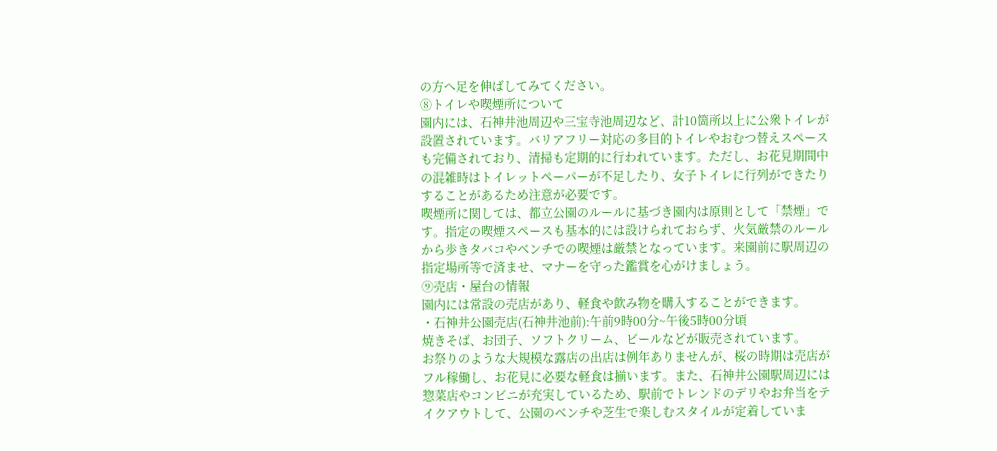の方へ足を伸ばしてみてください。
⑧トイレや喫煙所について
園内には、石神井池周辺や三宝寺池周辺など、計10箇所以上に公衆トイレが設置されています。バリアフリー対応の多目的トイレやおむつ替えスペースも完備されており、清掃も定期的に行われています。ただし、お花見期間中の混雑時はトイレットペーパーが不足したり、女子トイレに行列ができたりすることがあるため注意が必要です。
喫煙所に関しては、都立公園のルールに基づき園内は原則として「禁煙」です。指定の喫煙スペースも基本的には設けられておらず、火気厳禁のルールから歩きタバコやベンチでの喫煙は厳禁となっています。来園前に駅周辺の指定場所等で済ませ、マナーを守った鑑賞を心がけましょう。
⑨売店・屋台の情報
園内には常設の売店があり、軽食や飲み物を購入することができます。
・石神井公園売店(石神井池前):午前9時00分~午後5時00分頃
焼きそば、お団子、ソフトクリーム、ビールなどが販売されています。
お祭りのような大規模な露店の出店は例年ありませんが、桜の時期は売店がフル稼働し、お花見に必要な軽食は揃います。また、石神井公園駅周辺には惣菜店やコンビニが充実しているため、駅前でトレンドのデリやお弁当をテイクアウトして、公園のベンチや芝生で楽しむスタイルが定着していま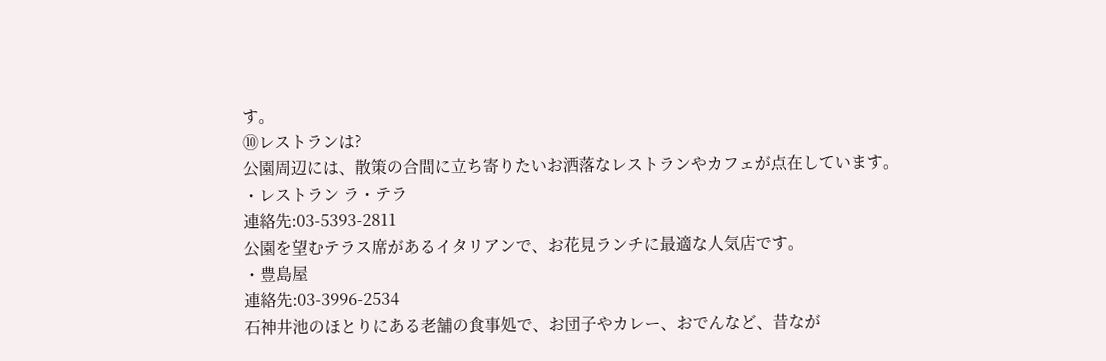す。
⑩レストランは?
公園周辺には、散策の合間に立ち寄りたいお洒落なレストランやカフェが点在しています。
・レストラン ラ・テラ
連絡先:03-5393-2811
公園を望むテラス席があるイタリアンで、お花見ランチに最適な人気店です。
・豊島屋
連絡先:03-3996-2534
石神井池のほとりにある老舗の食事処で、お団子やカレー、おでんなど、昔なが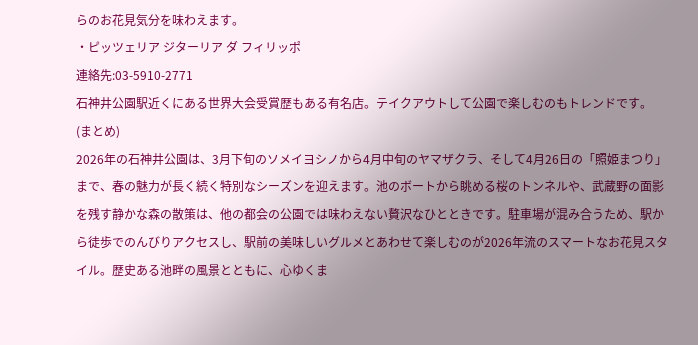らのお花見気分を味わえます。
・ピッツェリア ジターリア ダ フィリッポ
連絡先:03-5910-2771
石神井公園駅近くにある世界大会受賞歴もある有名店。テイクアウトして公園で楽しむのもトレンドです。
(まとめ)
2026年の石神井公園は、3月下旬のソメイヨシノから4月中旬のヤマザクラ、そして4月26日の「照姫まつり」まで、春の魅力が長く続く特別なシーズンを迎えます。池のボートから眺める桜のトンネルや、武蔵野の面影を残す静かな森の散策は、他の都会の公園では味わえない贅沢なひとときです。駐車場が混み合うため、駅から徒歩でのんびりアクセスし、駅前の美味しいグルメとあわせて楽しむのが2026年流のスマートなお花見スタイル。歴史ある池畔の風景とともに、心ゆくま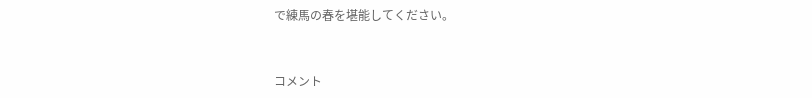で練馬の春を堪能してください。


コメント